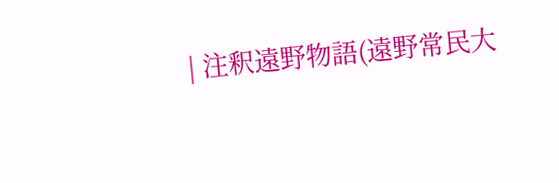| 注釈遠野物語(遠野常民大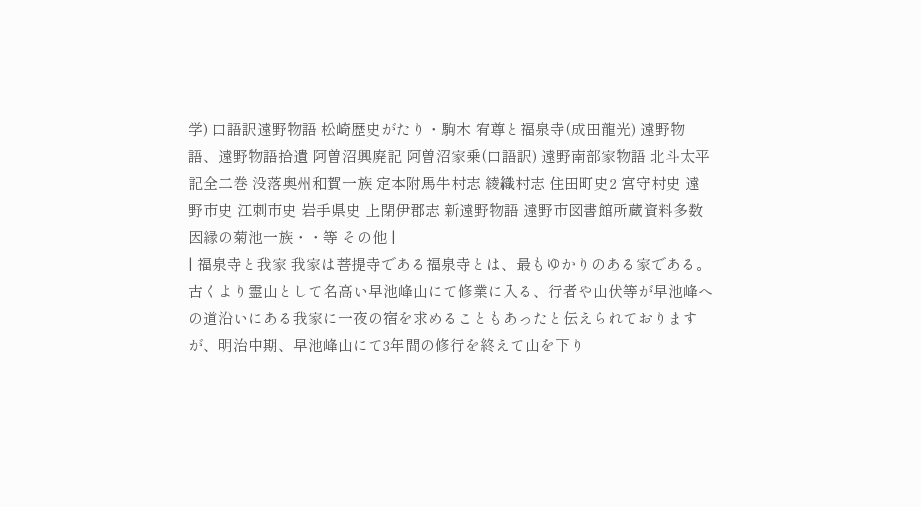学) 口語訳遠野物語 松崎歴史がたり・駒木 宥尊と福泉寺(成田龍光) 遠野物語、遠野物語拾遺 阿曽沼興廃記 阿曽沼家乗(口語訳) 遠野南部家物語 北斗太平記全二巻 没落奥州和賀一族 定本附馬牛村志 綾織村志 住田町史2 宮守村史 遠野市史 江刺市史 岩手県史 上閉伊郡志 新遠野物語 遠野市図書館所蔵資料多数 因縁の菊池一族・・等 その他 |
| 福泉寺と我家 我家は菩提寺である福泉寺とは、最もゆかりのある家である。古くより霊山として名高い早池峰山にて修業に入る、行者や山伏等が早池峰への道沿いにある我家に一夜の宿を求めることもあったと伝えられておりますが、明治中期、早池峰山にて3年間の修行を終えて山を下り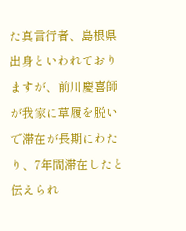た真言行者、島根県出身といわれておりますが、前川慶喜師が我家に草履を脱いで滞在が長期にわたり、7年間滞在したと伝えられ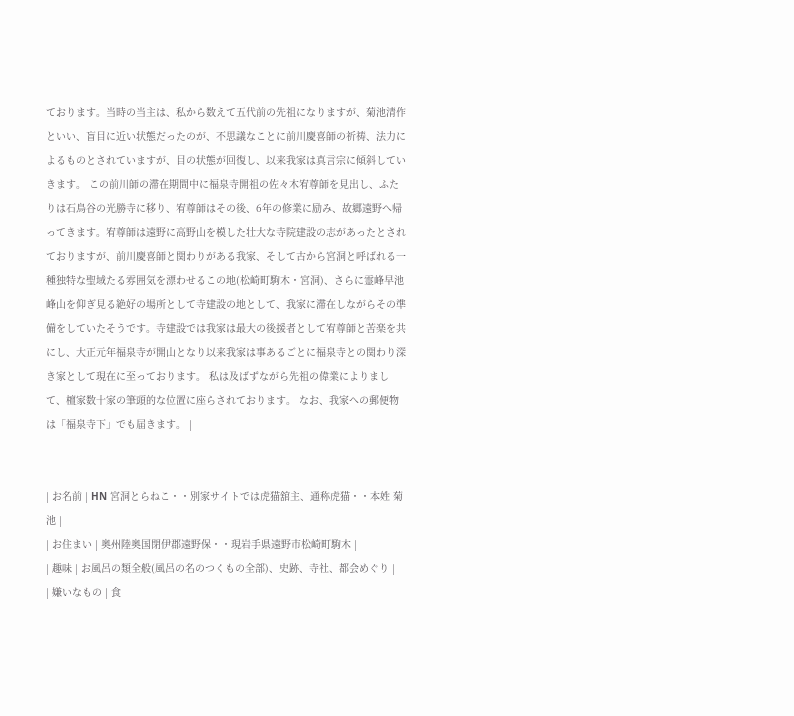ております。当時の当主は、私から数えて五代前の先祖になりますが、菊池清作といい、盲目に近い状態だったのが、不思議なことに前川慶喜師の祈祷、法力によるものとされていますが、目の状態が回復し、以来我家は真言宗に傾斜していきます。 この前川師の滞在期間中に福泉寺開祖の佐々木宥尊師を見出し、ふたりは石鳥谷の光勝寺に移り、宥尊師はその後、6年の修業に励み、故郷遠野へ帰ってきます。宥尊師は遠野に高野山を模した壮大な寺院建設の志があったとされておりますが、前川慶喜師と関わりがある我家、そして古から宮洞と呼ばれる一種独特な聖域たる雰囲気を漂わせるこの地(松崎町駒木・宮洞)、さらに霊峰早池峰山を仰ぎ見る絶好の場所として寺建設の地として、我家に滞在しながらその準備をしていたそうです。寺建設では我家は最大の後援者として宥尊師と苦楽を共にし、大正元年福泉寺が開山となり以来我家は事あるごとに福泉寺との関わり深き家として現在に至っております。 私は及ばずながら先祖の偉業によりまして、檀家数十家の筆頭的な位置に座らされております。 なお、我家への郵便物は「福泉寺下」でも届きます。 |


| お名前 | HN 宮洞とらねこ・・別家サイトでは虎猫舘主、通称虎猫・・本姓 菊池 |
| お住まい | 奥州陸奥国閉伊郡遠野保・・現岩手県遠野市松崎町駒木 |
| 趣味 | お風呂の類全般(風呂の名のつくもの全部)、史跡、寺社、都会めぐり |
| 嫌いなもの | 食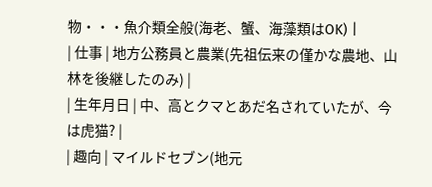物・・・魚介類全般(海老、蟹、海藻類はОK) |
| 仕事 | 地方公務員と農業(先祖伝来の僅かな農地、山林を後継したのみ) |
| 生年月日 | 中、高とクマとあだ名されていたが、今は虎猫? |
| 趣向 | マイルドセブン(地元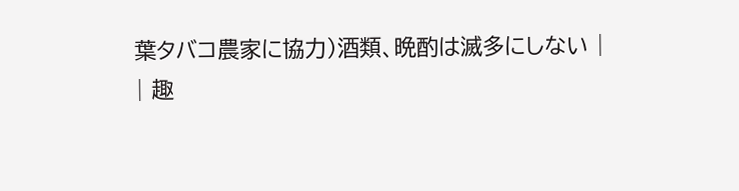葉タバコ農家に協力)酒類、晩酌は滅多にしない |
| 趣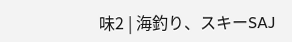味2 | 海釣り、スキーSAJ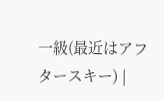一級(最近はアフタースキー) |